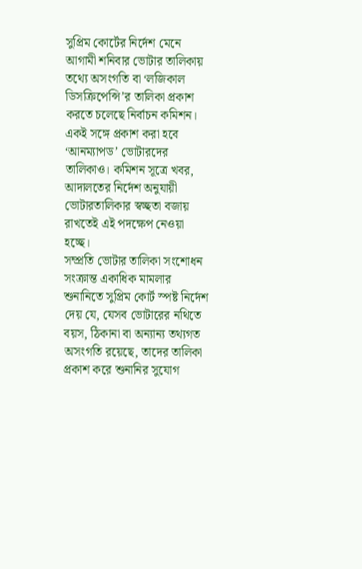সুপ্রিম কোর্টের নির্দেশ মেনে আগামী শনিবার ভোটার তালিকায় তথ্যে অসংগতি বা ‘লজিকাল ডিসক্রিপেন্সি’র তালিকা প্রকাশ করতে চলেছে নির্বাচন কমিশন। একই সঙ্গে প্রকাশ করা হবে ‘আনম্যাপড’ ভোটারদের তালিকাও। কমিশন সূত্রে খবর, আদালতের নির্দেশ অনুযায়ী ভোটারতালিকার স্বচ্ছতা বজায় রাখতেই এই পদক্ষেপ নেওয়া হচ্ছে।
সম্প্রতি ভোটার তালিকা সংশোধন সংক্রান্ত একাধিক মামলার শুনানিতে সুপ্রিম কোর্ট স্পষ্ট নির্দেশ দেয় যে, যেসব ভোটারের নথিতে বয়স, ঠিকানা বা অন্যান্য তথ্যগত অসংগতি রয়েছে, তাদের তালিকা প্রকাশ করে শুনানির সুযোগ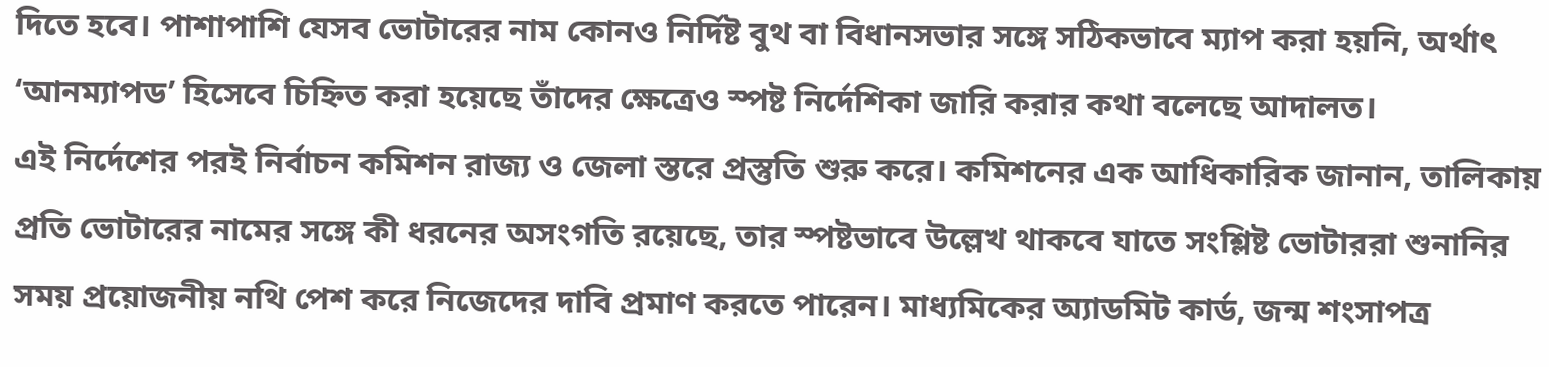দিতে হবে। পাশাপাশি যেসব ভোটারের নাম কোনও নির্দিষ্ট বুথ বা বিধানসভার সঙ্গে সঠিকভাবে ম্যাপ করা হয়নি, অর্থাৎ ‘আনম্যাপড’ হিসেবে চিহ্নিত করা হয়েছে তাঁদের ক্ষেত্রেও স্পষ্ট নির্দেশিকা জারি করার কথা বলেছে আদালত।
এই নির্দেশের পরই নির্বাচন কমিশন রাজ্য ও জেলা স্তরে প্রস্তুতি শুরু করে। কমিশনের এক আধিকারিক জানান, তালিকায় প্রতি ভোটারের নামের সঙ্গে কী ধরনের অসংগতি রয়েছে, তার স্পষ্টভাবে উল্লেখ থাকবে যাতে সংশ্লিষ্ট ভোটাররা শুনানির সময় প্রয়োজনীয় নথি পেশ করে নিজেদের দাবি প্রমাণ করতে পারেন। মাধ্যমিকের অ্যাডমিট কার্ড, জন্ম শংসাপত্র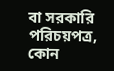বা সরকারি পরিচয়পত্র, কোন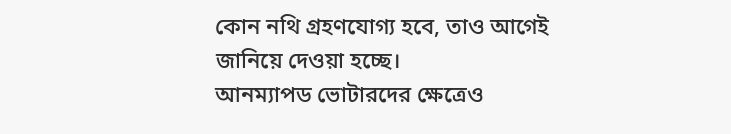কোন নথি গ্রহণযোগ্য হবে, তাও আগেই জানিয়ে দেওয়া হচ্ছে।
আনম্যাপড ভোটারদের ক্ষেত্রেও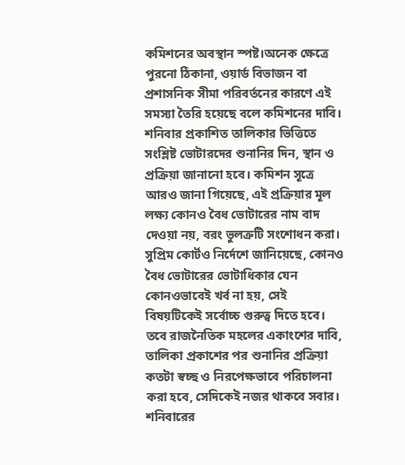কমিশনের অবস্থান স্পষ্ট।অনেক ক্ষেত্রে পুরনো ঠিকানা, ওয়ার্ড বিভাজন বা প্রশাসনিক সীমা পরিবর্তনের কারণে এই সমস্যা তৈরি হয়েছে বলে কমিশনের দাবি। শনিবার প্রকাশিত তালিকার ভিত্তিতে সংশ্লিষ্ট ভোটারদের শুনানির দিন, স্থান ও প্রক্রিয়া জানানো হবে। কমিশন সূত্রে আরও জানা গিয়েছে, এই প্রক্রিয়ার মূল লক্ষ্য কোনও বৈধ ভোটারের নাম বাদ দেওয়া নয়, বরং ভুলত্রুটি সংশোধন করা। সুপ্রিম কোর্টও নির্দেশে জানিয়েছে, কোনও বৈধ ভোটারের ভোটাধিকার যেন কোনওভাবেই খর্ব না হয়, সেই বিষয়টিকেই সর্বোচ্চ গুরুত্ব দিতে হবে।
তবে রাজনৈতিক মহলের একাংশের দাবি, তালিকা প্রকাশের পর শুনানির প্রক্রিয়া কতটা স্বচ্ছ ও নিরপেক্ষভাবে পরিচালনা করা হবে, সেদিকেই নজর থাকবে সবার। শনিবারের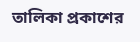তালিকা প্রকাশের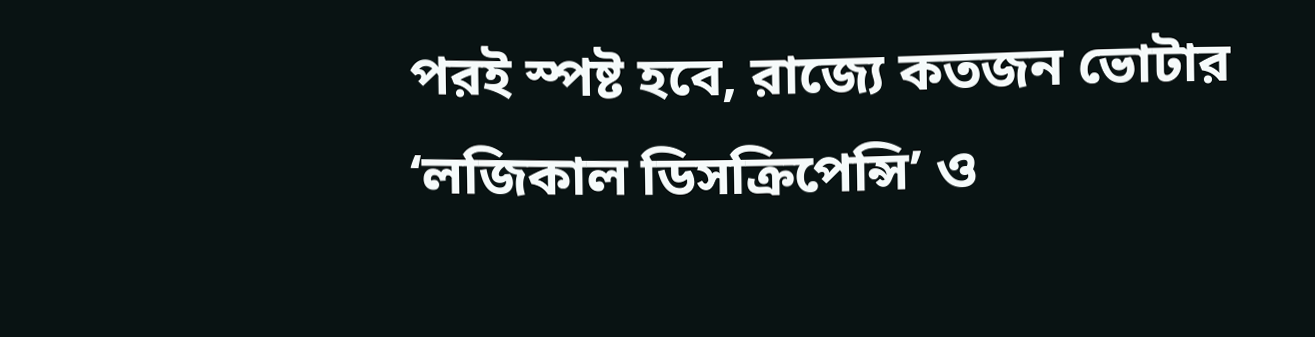পরই স্পষ্ট হবে, রাজ্যে কতজন ভোটার ‘লজিকাল ডিসক্রিপেন্সি’ ও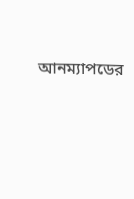আনম্যাপডের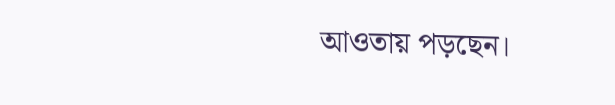আওতায় পড়ছেন।